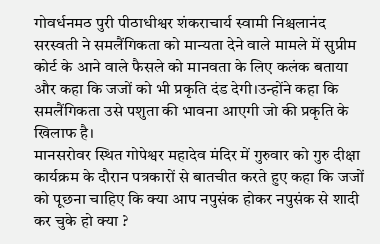गोवर्धनमठ पुरी पीठाधीश्वर शंकराचार्य स्वामी निश्चलानंद सरस्वती ने समलैंगिकता को मान्यता देने वाले मामले में सुप्रीम कोर्ट के आने वाले फैसले को मानवता के लिए कलंक बताया और कहा कि जजों को भी प्रकृति दंड देगी।उन्होंने कहा कि समलैंगिकता उसे पशुता की भावना आएगी जो की प्रकृति के खिलाफ है।
मानसरोवर स्थित गोपेश्वर महादेव मंदिर में गुरुवार को गुरु दीक्षा कार्यक्रम के दौरान पत्रकारों से बातचीत करते हुए कहा कि जजों को पूछना चाहिए कि क्या आप नपुसंक होकर नपुसंक से शादी कर चुके हो क्या ?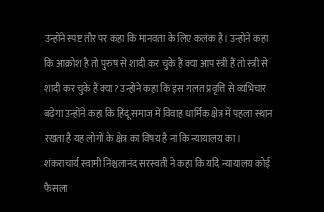उन्होंने स्पष्ट तौर पर कहा कि मानवता के लिए कलंक है। उन्होंने कहा कि आक्रोश है तो पुरुष से शादी कर चुके हैं क्या आप स्त्री हैं तो स्त्री से शादी कर चुके हैं क्या? उन्होंने कहा कि इस गलत प्रवृत्ति से व्यभिचार बढ़ेगा उन्होंने कहा कि हिंदू समाज में विवाह धार्मिक क्षेत्र में पहला स्थान रखता है यह लोगों के क्षेत्र का विषय है ना कि न्यायालय का।
शंकराचार्य स्वामी निश्चलानंद सरस्वती ने कहा कि यदि न्यायालय कोई फैसला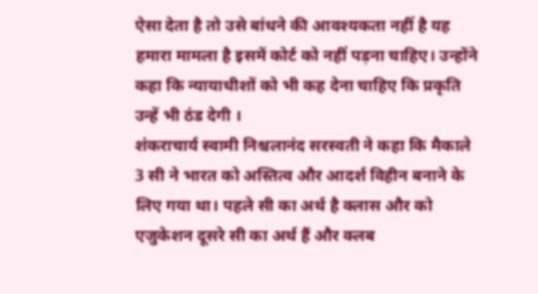ऐसा देता है तो उसे बांधने की आवश्यकता नहीं है यह हमारा मामला है इसमें कोर्ट को नहीं पड़ना चाहिए। उन्होंने कहा कि न्यायाधीशों को भी कह देना चाहिए कि प्रकृति उन्हें भी ठंड देगी ।
शंकराचार्य स्वामी निश्चलानंद सरस्वती ने कहा कि मैकाले 3 सी ने भारत को अस्तित्व और आदर्श विहीन बनाने के लिए गया था। पहले सी का अर्थ है क्लास और को एजुकेशन दूसरे सी का अर्थ हैं और क्लब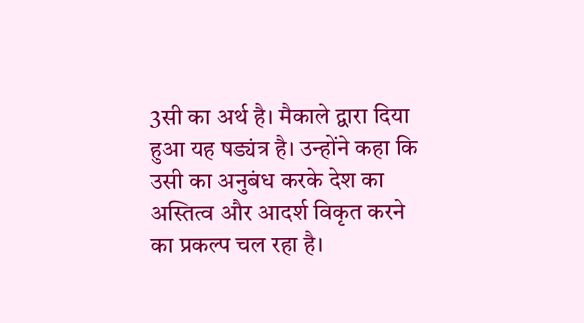3सी का अर्थ है। मैकाले द्वारा दिया हुआ यह षड्यंत्र है। उन्होंने कहा कि उसी का अनुबंध करके देश का अस्तित्व और आदर्श विकृत करने का प्रकल्प चल रहा है।